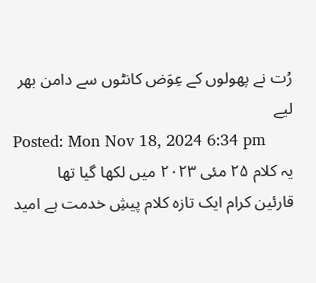رُت نے پھولوں کے عِوَض کانٹوں سے دامن بھر لیے
Posted: Mon Nov 18, 2024 6:34 pm
یہ کلام ۲۵ مئی ۲۰۲۳ میں لکھا گیا تھا
قارئین کرام ایک تازہ کلام پیشِ خدمت ہے امید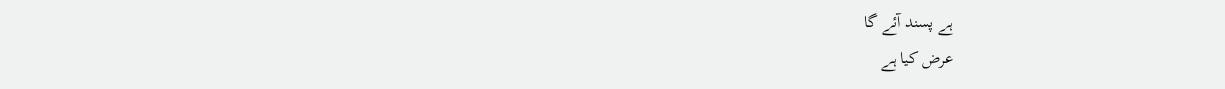ہے پسند آئے گا
عرض کیا ہے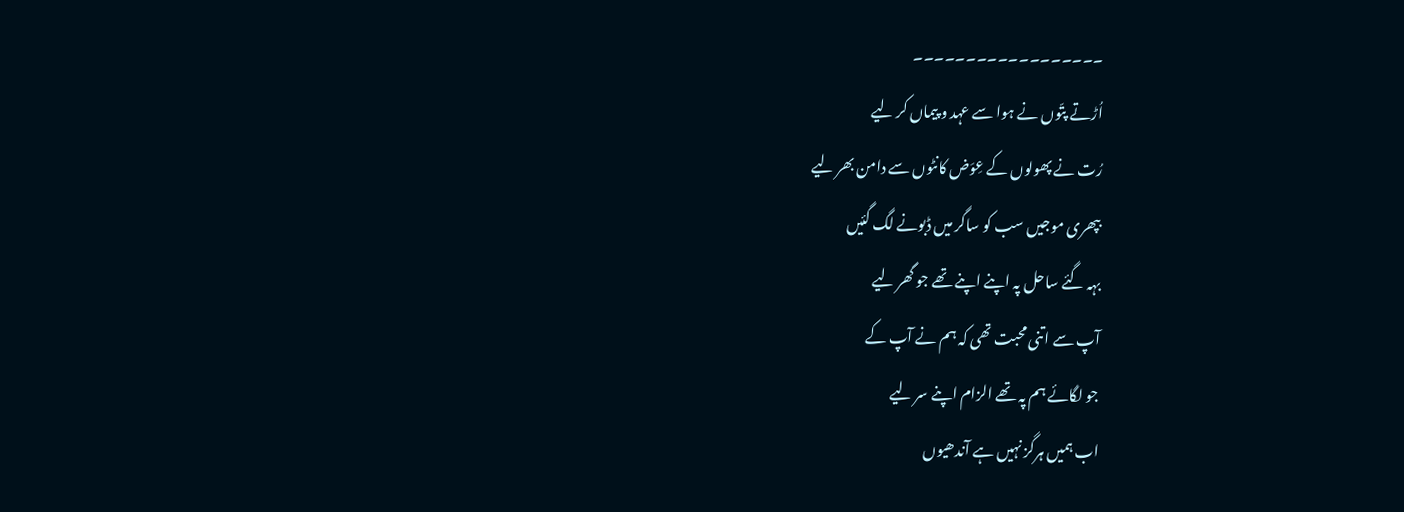۔۔۔۔۔۔۔۔۔۔۔۔۔۔۔۔۔۔
اُڑتے پتّوں نے ہوا سے عہد و پیماں کر لیے
رُت نے پھولوں کے عِوَض کانٹوں سے دامن بھر لیے
بپھری موجیں سب کو ساگر میں ڈبونے لگ گئیں
بہہ گئے ساحل پہ اپنے اپنے تھے جو گھر لیے
آپ سے اتنی محبت تھی کہ ہم نے آپ کے
جو لگائے ہم پہ تھے الزام اپنے سر لیے
اب ہمیں ہرگز نہیں ہے آندھیوں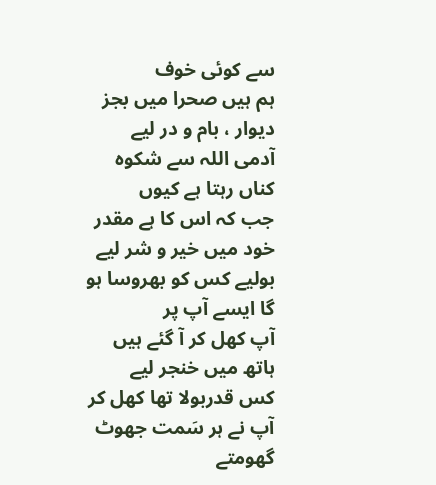سے کوئی خوف
ہم ہیں صحرا میں بجز دیوار ، بام و در لیے
آدمی اللہ سے شکوہ کناں رہتا ہے کیوں
جب کہ اس کا ہے مقدر خود میں خیر و شر لیے
بولیے کس کو بھروسا ہو گا ایسے آپ پر
آپ کھل کر آ گئے ہیں ہاتھ میں خنجر لیے
کس قدربولا تھا کھل کر آپ نے ہر سَمت جھوٹ
گھومتے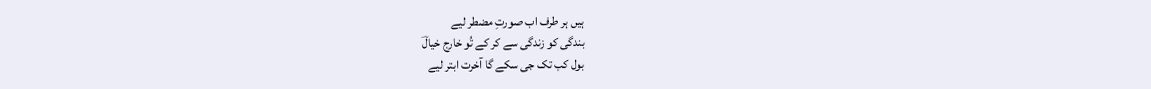ہیں ہر طرف اب صورتِ مضطر لیے
بندگی کو زندگی سے کر کے تُو خارج خیالؔ
بول کب تک جی سکے گا آخرت ابتر لیے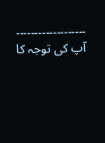۔۔۔۔۔۔۔۔۔۔۔۔۔۔۔۔۔۔۔
آپ کی توجہ کا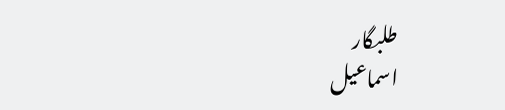طلبگار
اسماعیل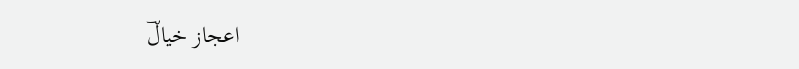اعجاز خیالؔ